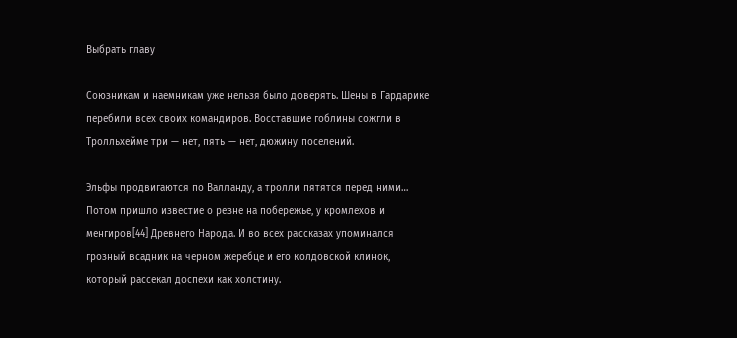Выбрать главу

Союзникам и наемникам уже нельзя было доверять. Шены в Гардарике перебили всех своих командиров. Восставшие гоблины сожгли в Тролльхейме три — нет, пять — нет, дюжину поселений.

Эльфы продвигаются по Валланду, а тролли пятятся перед ними… Потом пришло известие о резне на побережье, у кромлехов и менгиров[44] Древнего Народа. И во всех рассказах упоминался грозный всадник на черном жеребце и его колдовской клинок, который рассекал доспехи как холстину.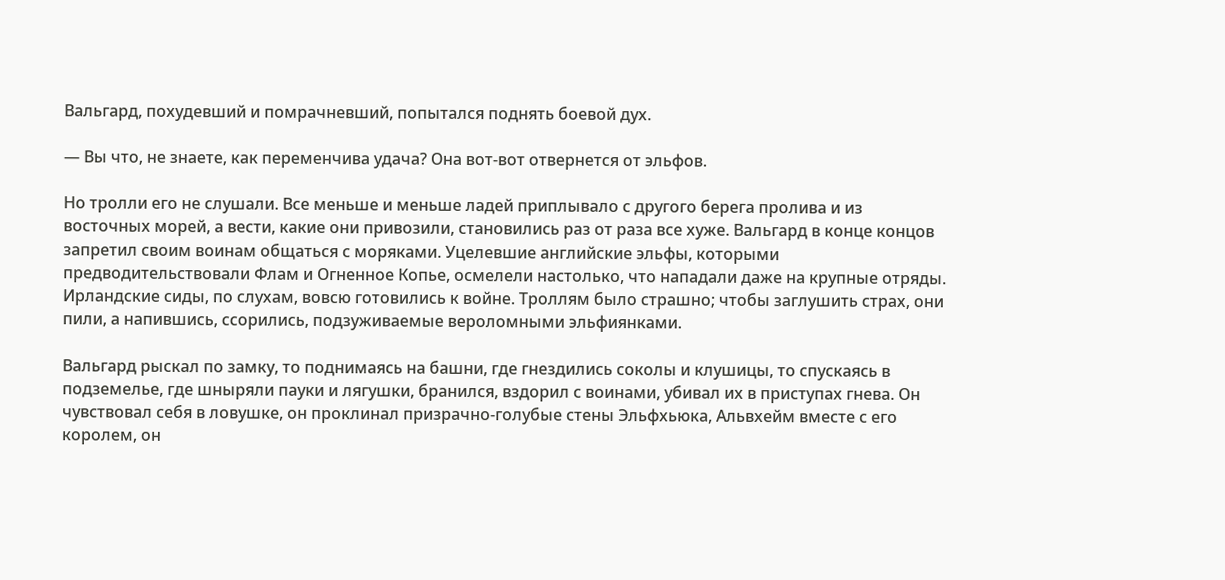Вальгард, похудевший и помрачневший, попытался поднять боевой дух.

— Вы что, не знаете, как переменчива удача? Она вот-вот отвернется от эльфов.

Но тролли его не слушали. Все меньше и меньше ладей приплывало с другого берега пролива и из восточных морей, а вести, какие они привозили, становились раз от раза все хуже. Вальгард в конце концов запретил своим воинам общаться с моряками. Уцелевшие английские эльфы, которыми предводительствовали Флам и Огненное Копье, осмелели настолько, что нападали даже на крупные отряды. Ирландские сиды, по слухам, вовсю готовились к войне. Троллям было страшно; чтобы заглушить страх, они пили, а напившись, ссорились, подзуживаемые вероломными эльфиянками.

Вальгард рыскал по замку, то поднимаясь на башни, где гнездились соколы и клушицы, то спускаясь в подземелье, где шныряли пауки и лягушки, бранился, вздорил с воинами, убивал их в приступах гнева. Он чувствовал себя в ловушке, он проклинал призрачно-голубые стены Эльфхьюка, Альвхейм вместе с его королем, он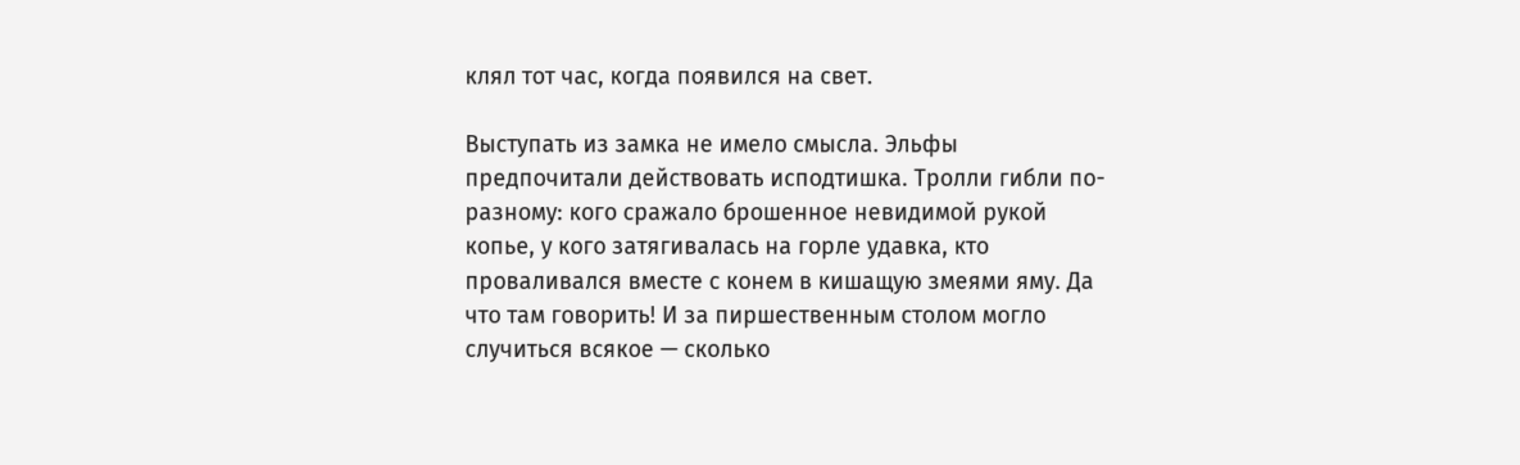клял тот час, когда появился на свет.

Выступать из замка не имело смысла. Эльфы предпочитали действовать исподтишка. Тролли гибли по-разному: кого сражало брошенное невидимой рукой копье, у кого затягивалась на горле удавка, кто проваливался вместе с конем в кишащую змеями яму. Да что там говорить! И за пиршественным столом могло случиться всякое — сколько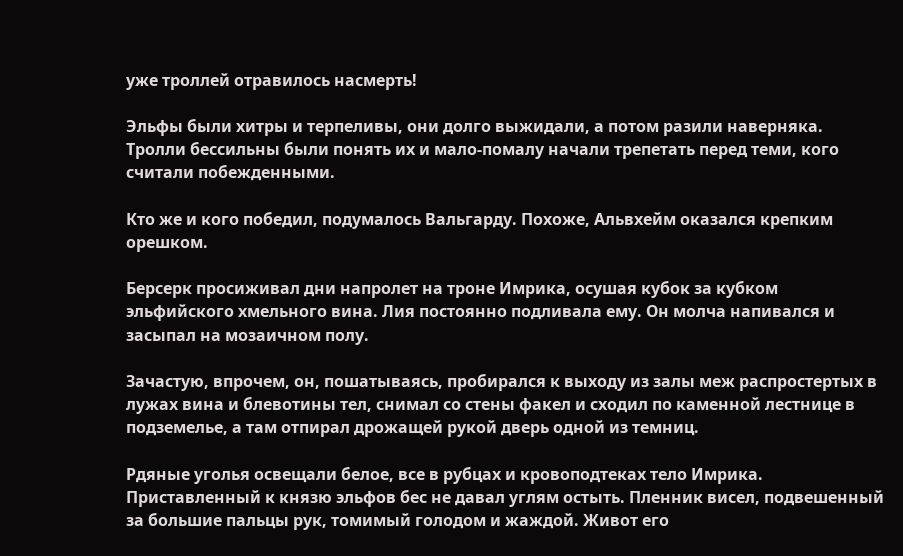уже троллей отравилось насмерть!

Эльфы были хитры и терпеливы, они долго выжидали, а потом разили наверняка. Тролли бессильны были понять их и мало-помалу начали трепетать перед теми, кого считали побежденными.

Кто же и кого победил, подумалось Вальгарду. Похоже, Альвхейм оказался крепким орешком.

Берсерк просиживал дни напролет на троне Имрика, осушая кубок за кубком эльфийского хмельного вина. Лия постоянно подливала ему. Он молча напивался и засыпал на мозаичном полу.

Зачастую, впрочем, он, пошатываясь, пробирался к выходу из залы меж распростертых в лужах вина и блевотины тел, снимал со стены факел и сходил по каменной лестнице в подземелье, а там отпирал дрожащей рукой дверь одной из темниц.

Рдяные уголья освещали белое, все в рубцах и кровоподтеках тело Имрика. Приставленный к князю эльфов бес не давал углям остыть. Пленник висел, подвешенный за большие пальцы рук, томимый голодом и жаждой. Живот его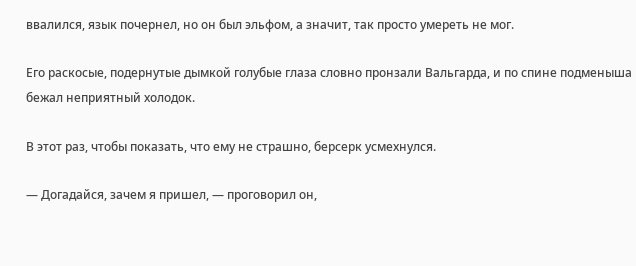ввалился, язык почернел, но он был эльфом, а значит, так просто умереть не мог.

Его раскосые, подернутые дымкой голубые глаза словно пронзали Вальгарда, и по спине подменыша бежал неприятный холодок.

В этот раз, чтобы показать, что ему не страшно, берсерк усмехнулся.

— Догадайся, зачем я пришел, — проговорил он,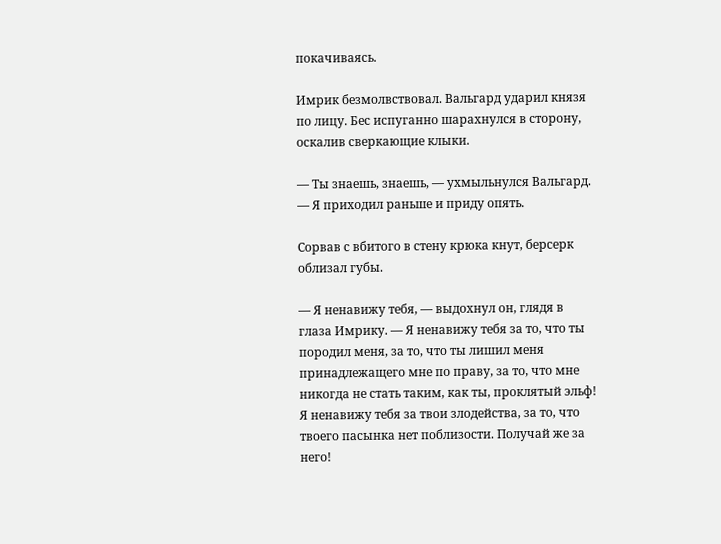покачиваясь.

Имрик безмолвствовал. Вальгард ударил князя по лицу. Бес испуганно шарахнулся в сторону, оскалив сверкающие клыки.

— Ты знаешь, знаешь, — ухмыльнулся Вальгард. — Я приходил раньше и приду опять.

Сорвав с вбитого в стену крюка кнут, берсерк облизал губы.

— Я ненавижу тебя, — выдохнул он, глядя в глаза Имрику. — Я ненавижу тебя за то, что ты породил меня, за то, что ты лишил меня принадлежащего мне по праву, за то, что мне никогда не стать таким, как ты, проклятый эльф! Я ненавижу тебя за твои злодейства, за то, что твоего пасынка нет поблизости. Получай же за него!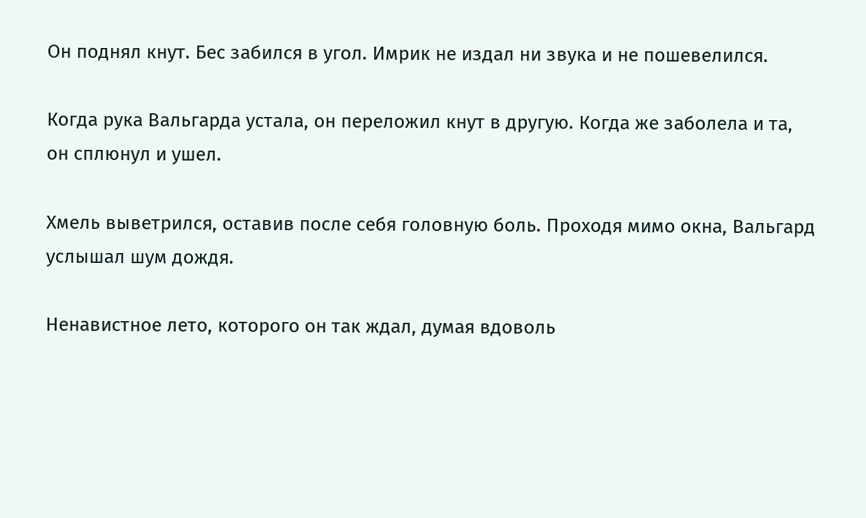Он поднял кнут. Бес забился в угол. Имрик не издал ни звука и не пошевелился.

Когда рука Вальгарда устала, он переложил кнут в другую. Когда же заболела и та, он сплюнул и ушел.

Хмель выветрился, оставив после себя головную боль. Проходя мимо окна, Вальгард услышал шум дождя.

Ненавистное лето, которого он так ждал, думая вдоволь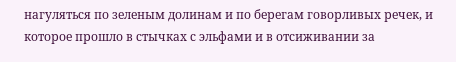нагуляться по зеленым долинам и по берегам говорливых речек, и которое прошло в стычках с эльфами и в отсиживании за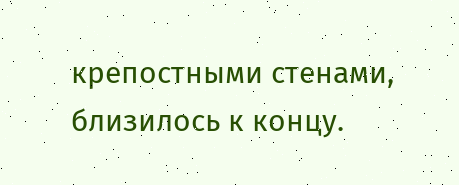крепостными стенами, близилось к концу.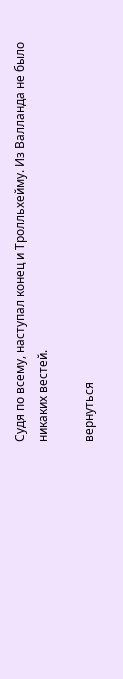Судя по всему, наступал конец и Тролльхейму. Из Валланда не было никаких вестей.

вернуться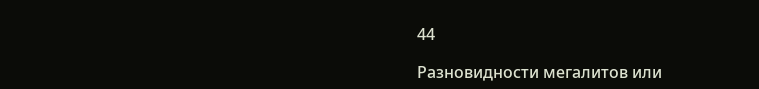44

Разновидности мегалитов или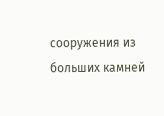сооружения из больших камней